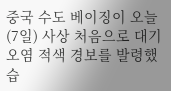중국 수도 베이징이 오늘(7일) 사상 처음으로 대기오염 적색 경보를 발령했습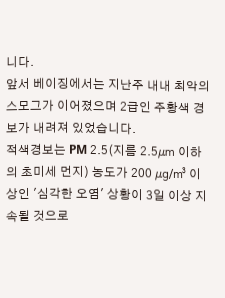니다.
앞서 베이징에서는 지난주 내내 최악의 스모그가 이어졌으며 2급인 주황색 경보가 내려져 있었습니다.
적색경보는 PM 2.5(지름 2.5㎛ 이하의 초미세 먼지) 농도가 200 ㎍/㎥ 이상인 '심각한 오염' 상황이 3일 이상 지속될 것으로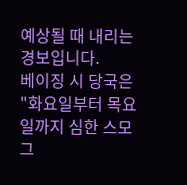예상될 때 내리는 경보입니다.
베이징 시 당국은 "화요일부터 목요일까지 심한 스모그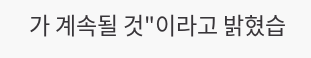가 계속될 것"이라고 밝혔습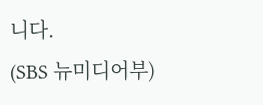니다.
(SBS 뉴미디어부)